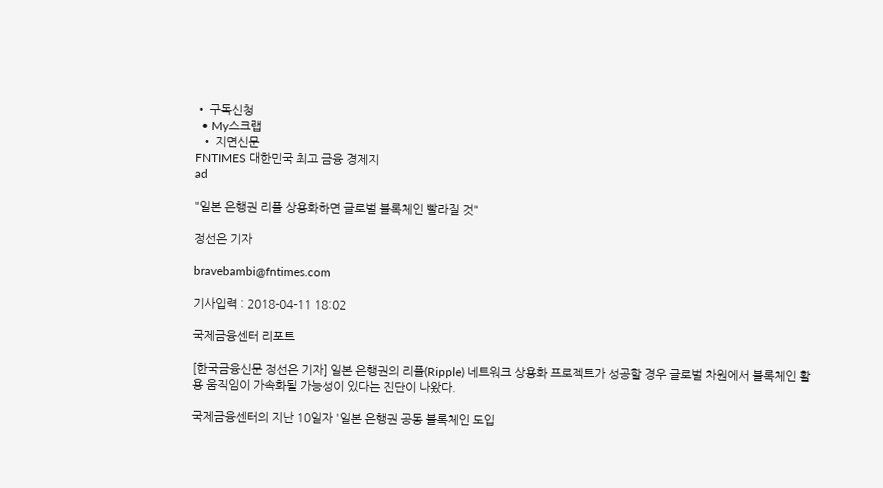• 구독신청
  • My스크랩
  • 지면신문
FNTIMES 대한민국 최고 금융 경제지
ad

"일본 은행권 리플 상용화하면 글로벌 블록체인 빨라질 것"

정선은 기자

bravebambi@fntimes.com

기사입력 : 2018-04-11 18:02

국제금융센터 리포트

[한국금융신문 정선은 기자] 일본 은행권의 리플(Ripple) 네트워크 상용화 프로젝트가 성공할 경우 글로벌 차원에서 블록체인 활용 움직임이 가속화될 가능성이 있다는 진단이 나왔다.

국제금융센터의 지난 10일자 '일본 은행권 공동 블록체인 도입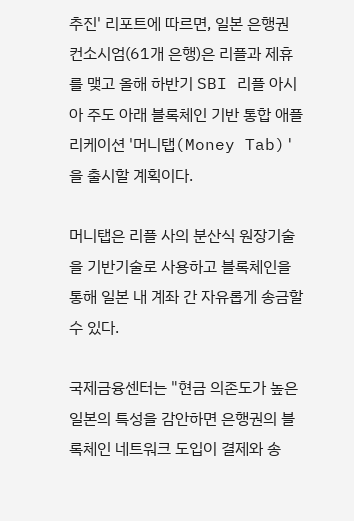추진' 리포트에 따르면, 일본 은행권 컨소시엄(61개 은행)은 리플과 제휴를 맺고 올해 하반기 SBI 리플 아시아 주도 아래 블록체인 기반 통합 애플리케이션 '머니탭(Money Tab)'을 출시할 계획이다.

머니탭은 리플 사의 분산식 원장기술을 기반기술로 사용하고 블록체인을 통해 일본 내 계좌 간 자유롭게 송금할 수 있다.

국제금융센터는 "현금 의존도가 높은 일본의 특성을 감안하면 은행권의 블록체인 네트워크 도입이 결제와 송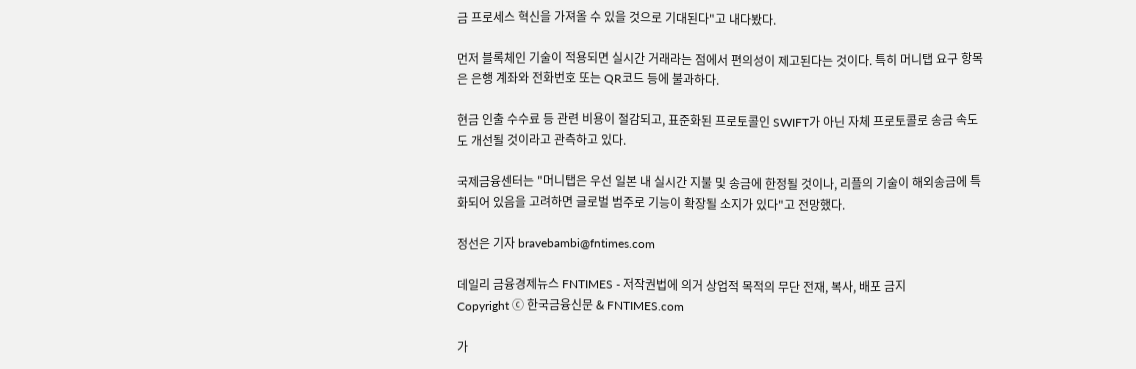금 프로세스 혁신을 가져올 수 있을 것으로 기대된다"고 내다봤다.

먼저 블록체인 기술이 적용되면 실시간 거래라는 점에서 편의성이 제고된다는 것이다. 특히 머니탭 요구 항목은 은행 계좌와 전화번호 또는 QR코드 등에 불과하다.

현금 인출 수수료 등 관련 비용이 절감되고, 표준화된 프로토콜인 SWIFT가 아닌 자체 프로토콜로 송금 속도도 개선될 것이라고 관측하고 있다.

국제금융센터는 "머니탭은 우선 일본 내 실시간 지불 및 송금에 한정될 것이나, 리플의 기술이 해외송금에 특화되어 있음을 고려하면 글로벌 범주로 기능이 확장될 소지가 있다"고 전망했다.

정선은 기자 bravebambi@fntimes.com

데일리 금융경제뉴스 FNTIMES - 저작권법에 의거 상업적 목적의 무단 전재, 복사, 배포 금지
Copyright ⓒ 한국금융신문 & FNTIMES.com

가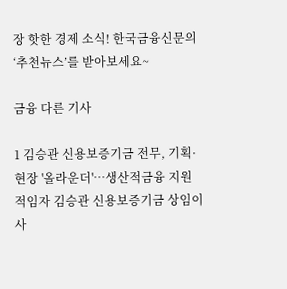장 핫한 경제 소식! 한국금융신문의 ‘추천뉴스’를 받아보세요~

금융 다른 기사

1 김승관 신용보증기금 전무, 기획·현장 '올라운더'…생산적금융 지원 적임자 김승관 신용보증기금 상임이사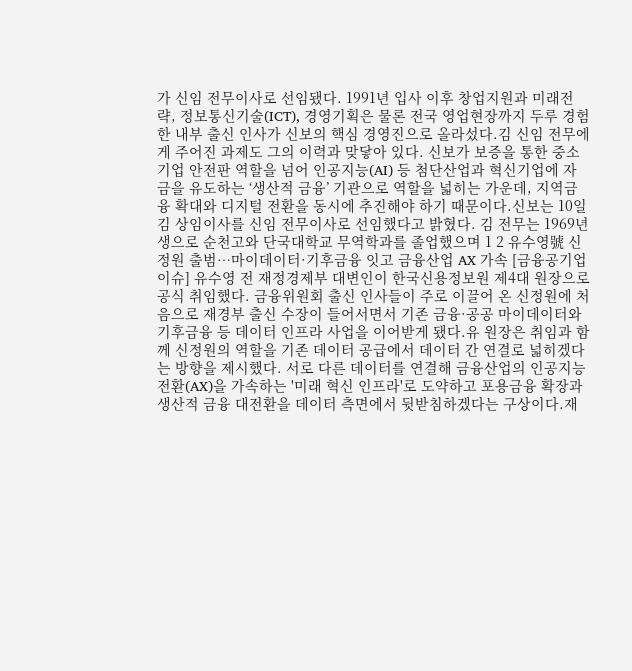가 신임 전무이사로 선임됐다. 1991년 입사 이후 창업지원과 미래전략, 정보통신기술(ICT), 경영기획은 물론 전국 영업현장까지 두루 경험한 내부 출신 인사가 신보의 핵심 경영진으로 올라섰다.김 신임 전무에게 주어진 과제도 그의 이력과 맞닿아 있다. 신보가 보증을 통한 중소기업 안전판 역할을 넘어 인공지능(AI) 등 첨단산업과 혁신기업에 자금을 유도하는 ‘생산적 금융’ 기관으로 역할을 넓히는 가운데, 지역금융 확대와 디지털 전환을 동시에 추진해야 하기 때문이다.신보는 10일 김 상임이사를 신임 전무이사로 선임했다고 밝혔다. 김 전무는 1969년생으로 순천고와 단국대학교 무역학과를 졸업했으며 1 2 유수영號 신정원 출범…마이데이터·기후금융 잇고 금융산업 AX 가속 [금융공기업 이슈] 유수영 전 재정경제부 대변인이 한국신용정보원 제4대 원장으로 공식 취임했다. 금융위원회 출신 인사들이 주로 이끌어 온 신정원에 처음으로 재경부 출신 수장이 들어서면서 기존 금융·공공 마이데이터와 기후금융 등 데이터 인프라 사업을 이어받게 됐다.유 원장은 취임과 함께 신정원의 역할을 기존 데이터 공급에서 데이터 간 연결로 넓히겠다는 방향을 제시했다. 서로 다른 데이터를 연결해 금융산업의 인공지능 전환(AX)을 가속하는 '미래 혁신 인프라'로 도약하고 포용금융 확장과 생산적 금융 대전환을 데이터 측면에서 뒷받침하겠다는 구상이다.재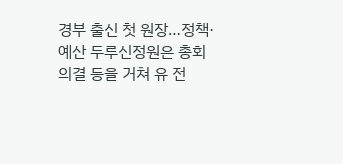경부 출신 첫 원장…정책·예산 두루신정원은 총회 의결 등을 거쳐 유 전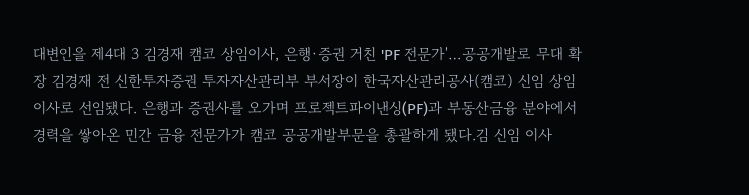대변인을 제4대 3 김경재 캠코 상임이사, 은행·증권 거친 'PF 전문가'…공공개발로 무대 확장 김경재 전 신한투자증권 투자자산관리부 부서장이 한국자산관리공사(캠코) 신임 상임이사로 선임됐다. 은행과 증권사를 오가며 프로젝트파이낸싱(PF)과 부동산금융 분야에서 경력을 쌓아온 민간 금융 전문가가 캠코 공공개발부문을 총괄하게 됐다.김 신임 이사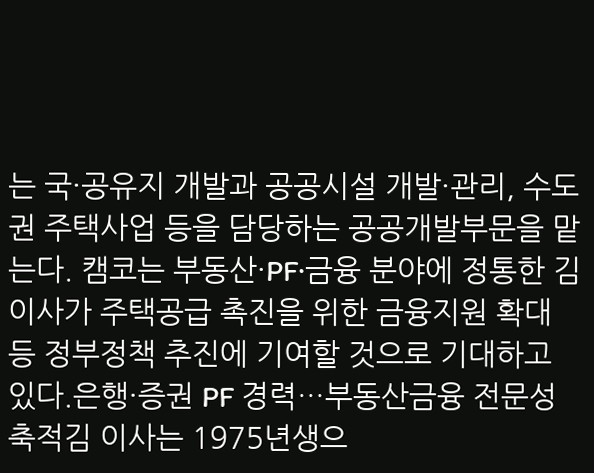는 국·공유지 개발과 공공시설 개발·관리, 수도권 주택사업 등을 담당하는 공공개발부문을 맡는다. 캠코는 부동산·PF·금융 분야에 정통한 김 이사가 주택공급 촉진을 위한 금융지원 확대 등 정부정책 추진에 기여할 것으로 기대하고 있다.은행·증권 PF 경력…부동산금융 전문성 축적김 이사는 1975년생으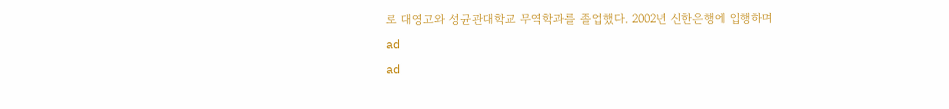로 대영고와 성균관대학교 무역학과를 졸업했다. 2002년 신한은행에 입행하며
ad
ad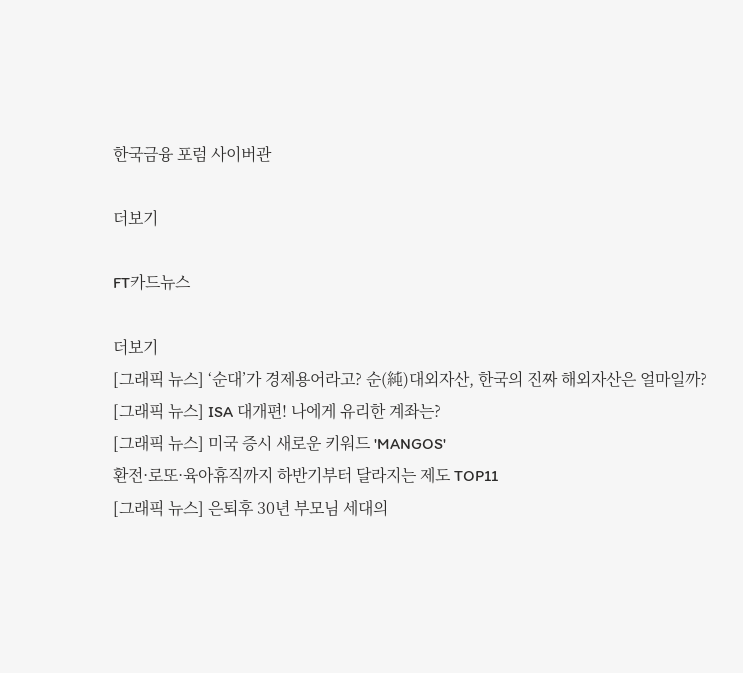한국금융 포럼 사이버관

더보기

FT카드뉴스

더보기
[그래픽 뉴스] ‘순대’가 경제용어라고? 순(純)대외자산, 한국의 진짜 해외자산은 얼마일까?
[그래픽 뉴스] ISA 대개편! 나에게 유리한 계좌는?
[그래픽 뉴스] 미국 증시 새로운 키워드 'MANGOS'
환전·로또·육아휴직까지 하반기부터 달라지는 제도 TOP11
[그래픽 뉴스] 은퇴후 30년 부모님 세대의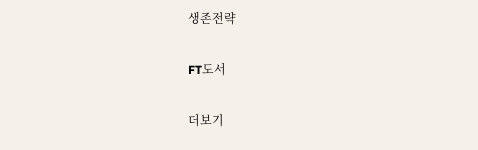생존전략

FT도서

더보기